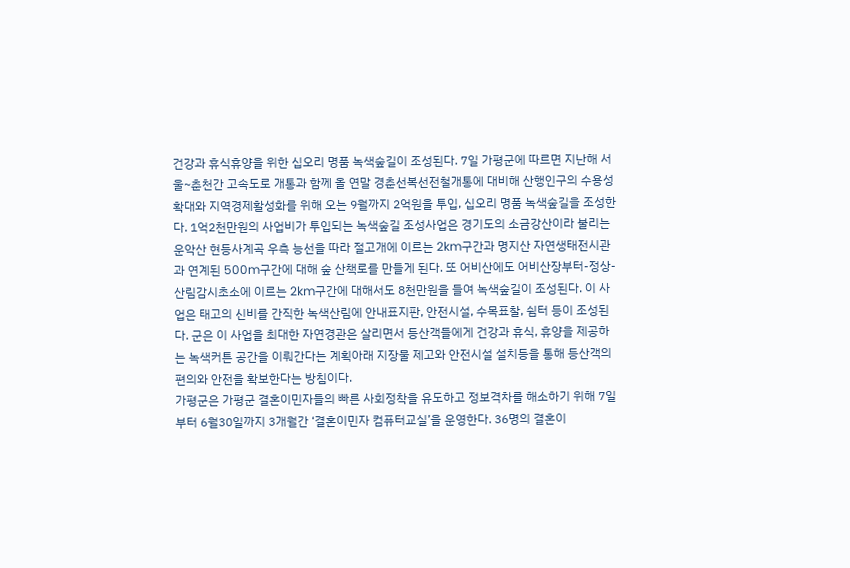건강과 휴식휴양을 위한 십오리 명품 녹색숲길이 조성된다. 7일 가평군에 따르면 지난해 서울~춘천간 고속도로 개통과 함께 올 연말 경춘선복선전철개통에 대비해 산행인구의 수용성 확대와 지역경제활성화를 위해 오는 9월까지 2억원을 투입, 십오리 명품 녹색숲길을 조성한다. 1억2천만원의 사업비가 투입되는 녹색숲길 조성사업은 경기도의 소금강산이라 불리는 운악산 현등사계곡 우측 능선을 따라 절고개에 이르는 2km구간과 명지산 자연생태전시관과 연계된 500m구간에 대해 숲 산책로를 만들게 된다. 또 어비산에도 어비산장부터-정상-산림감시초소에 이르는 2km구간에 대해서도 8천만원을 들여 녹색숲길이 조성된다. 이 사업은 태고의 신비를 간직한 녹색산림에 안내표지판, 안전시설, 수목표찰, 쉼터 등이 조성된다. 군은 이 사업을 최대한 자연경관은 살리면서 등산객들에게 건강과 휴식, 휴양을 제공하는 녹색커튼 공간을 이뤄간다는 계획아래 지장물 제고와 안전시설 설치등을 통해 등산객의 편의와 안전을 확보한다는 방침이다.
가평군은 가평군 결혼이민자들의 빠른 사회정착을 유도하고 정보격차를 해소하기 위해 7일부터 6월30일까지 3개월간 ‘결혼이민자 컴퓨터교실’을 운영한다. 36명의 결혼이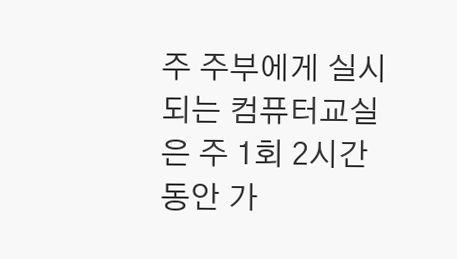주 주부에게 실시되는 컴퓨터교실은 주 1회 2시간 동안 가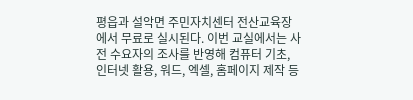평읍과 설악면 주민자치센터 전산교육장에서 무료로 실시된다. 이번 교실에서는 사전 수요자의 조사를 반영해 컴퓨터 기초, 인터넷 활용, 워드, 엑셀, 홈페이지 제작 등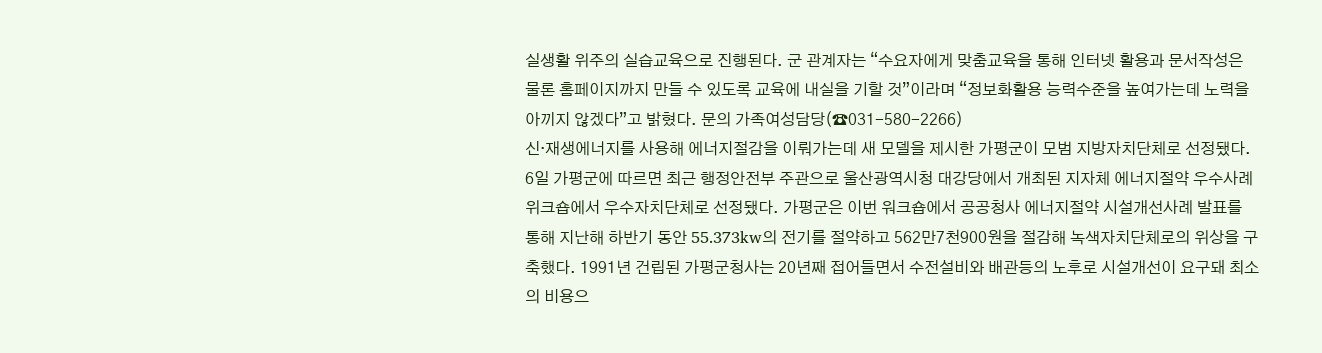실생활 위주의 실습교육으로 진행된다. 군 관계자는 “수요자에게 맞춤교육을 통해 인터넷 활용과 문서작성은 물론 홈페이지까지 만들 수 있도록 교육에 내실을 기할 것”이라며 “정보화활용 능력수준을 높여가는데 노력을 아끼지 않겠다”고 밝혔다. 문의 가족여성담당(☎031-580-2266)
신·재생에너지를 사용해 에너지절감을 이뤄가는데 새 모델을 제시한 가평군이 모범 지방자치단체로 선정됐다. 6일 가평군에 따르면 최근 행정안전부 주관으로 울산광역시청 대강당에서 개최된 지자체 에너지절약 우수사례 위크숍에서 우수자치단체로 선정됐다. 가평군은 이번 워크숍에서 공공청사 에너지절약 시설개선사례 발표를 통해 지난해 하반기 동안 55.373kw의 전기를 절약하고 562만7천900원을 절감해 녹색자치단체로의 위상을 구축했다. 1991년 건립된 가평군청사는 20년째 접어들면서 수전설비와 배관등의 노후로 시설개선이 요구돼 최소의 비용으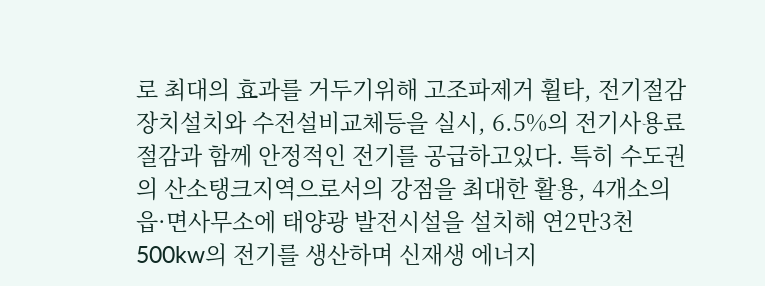로 최대의 효과를 거두기위해 고조파제거 휠타, 전기절감장치설치와 수전설비교체등을 실시, 6.5%의 전기사용료 절감과 함께 안정적인 전기를 공급하고있다. 특히 수도권의 산소탱크지역으로서의 강점을 최대한 활용, 4개소의 읍·면사무소에 태양광 발전시설을 설치해 연2만3천500kw의 전기를 생산하며 신재생 에너지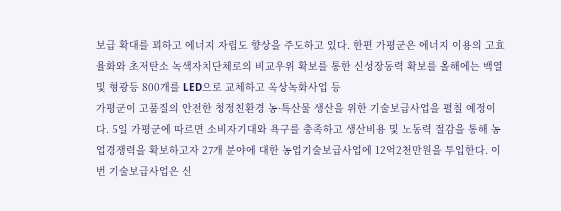보급 확대를 꾀하고 에너지 자립도 향상을 주도하고 있다. 한편 가평군은 에너지 이용의 고효율화와 초저탄소 녹색자치단체로의 비교우위 확보를 통한 신성장동력 확보를 올해에는 백열 및 형광등 800개를 LED으로 교체하고 옥상녹화사업 등
가평군이 고품질의 안전한 청정친환경 농·특산물 생산을 위한 기술보급사업을 펼칠 예정이다. 5일 가평군에 따르면 소비자기대와 욕구를 충족하고 생산비용 및 노동력 절감을 통해 농업경쟁력을 확보하고자 27개 분야에 대한 농업기술보급사업에 12억2천만원을 투입한다. 이번 기술보급사업은 신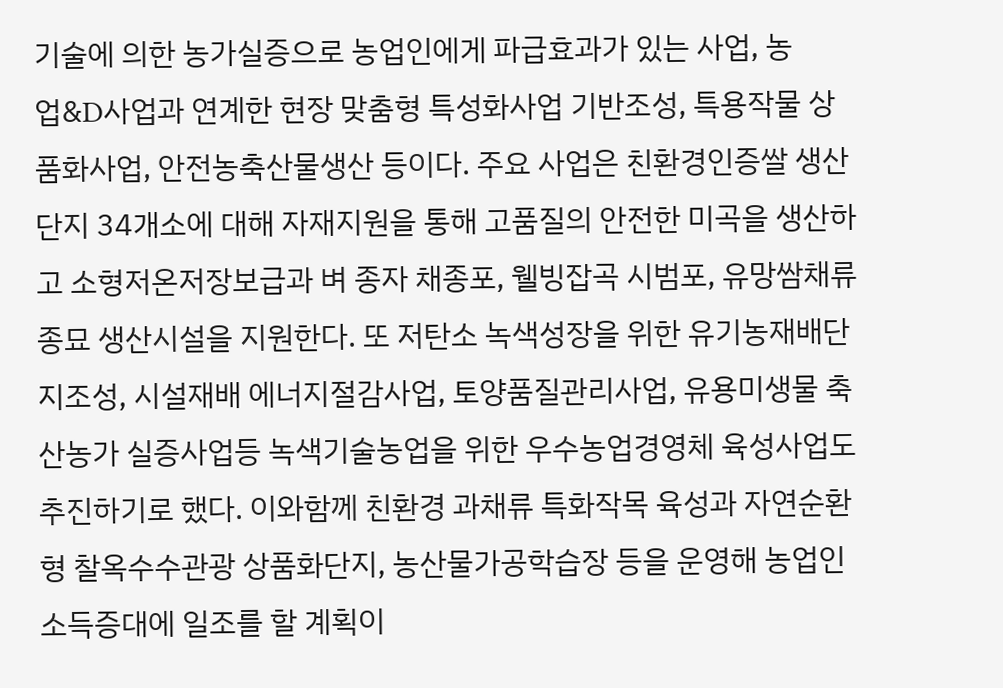기술에 의한 농가실증으로 농업인에게 파급효과가 있는 사업, 농업&D사업과 연계한 현장 맞춤형 특성화사업 기반조성, 특용작물 상품화사업, 안전농축산물생산 등이다. 주요 사업은 친환경인증쌀 생산단지 34개소에 대해 자재지원을 통해 고품질의 안전한 미곡을 생산하고 소형저온저장보급과 벼 종자 채종포, 웰빙잡곡 시범포, 유망쌈채류 종묘 생산시설을 지원한다. 또 저탄소 녹색성장을 위한 유기농재배단지조성, 시설재배 에너지절감사업, 토양품질관리사업, 유용미생물 축산농가 실증사업등 녹색기술농업을 위한 우수농업경영체 육성사업도 추진하기로 했다. 이와함께 친환경 과채류 특화작목 육성과 자연순환형 찰옥수수관광 상품화단지, 농산물가공학습장 등을 운영해 농업인 소득증대에 일조를 할 계획이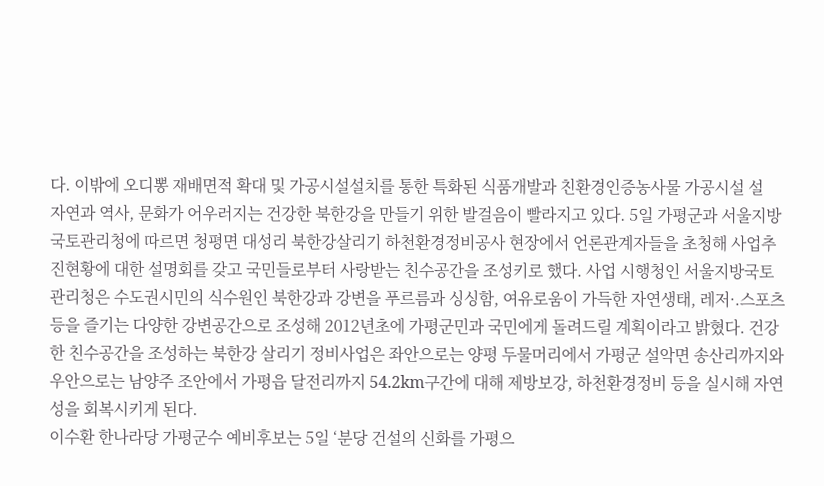다. 이밖에 오디뽕 재배면적 확대 및 가공시설설치를 통한 특화된 식품개발과 친환경인증농사물 가공시설 설
자연과 역사, 문화가 어우러지는 건강한 북한강을 만들기 위한 발걸음이 빨라지고 있다. 5일 가평군과 서울지방국토관리청에 따르면 청평면 대성리 북한강살리기 하천환경정비공사 현장에서 언론관계자들을 초청해 사업추진현황에 대한 설명회를 갖고 국민들로부터 사랑받는 친수공간을 조성키로 했다. 사업 시행청인 서울지방국토관리청은 수도권시민의 식수원인 북한강과 강변을 푸르름과 싱싱함, 여유로움이 가득한 자연생태, 레저·.스포츠 등을 즐기는 다양한 강변공간으로 조성해 2012년초에 가평군민과 국민에게 돌려드릴 계획이라고 밝혔다. 건강한 친수공간을 조성하는 북한강 살리기 정비사업은 좌안으로는 양평 두물머리에서 가평군 설악면 송산리까지와 우안으로는 남양주 조안에서 가평읍 달전리까지 54.2km구간에 대해 제방보강, 하천환경정비 등을 실시해 자연성을 회복시키게 된다.
이수환 한나라당 가평군수 예비후보는 5일 ‘분당 건설의 신화를 가평으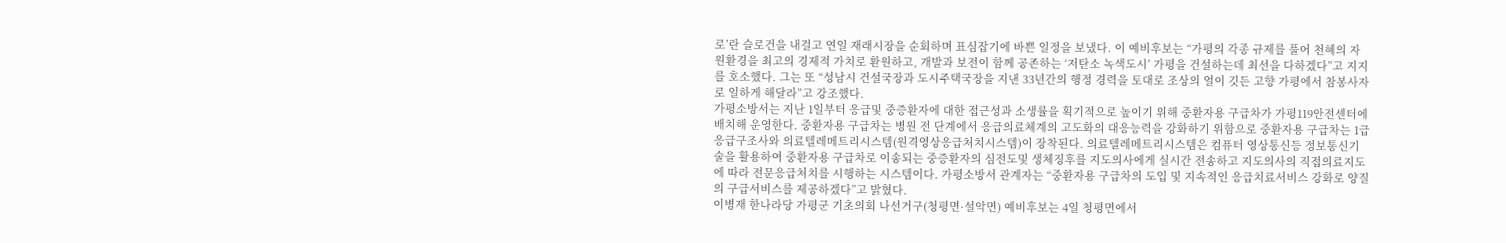로’란 슬로건을 내걸고 연일 재래시장을 순회하며 표심잡기에 바쁜 일정을 보냈다. 이 예비후보는 “가평의 각종 규제를 풀어 천혜의 자원환경을 최고의 경제적 가치로 환원하고, 개발과 보전이 함께 공존하는 ‘저탄소 녹색도시’ 가평을 건설하는데 최선을 다하겠다”고 지지를 호소했다. 그는 또 “성남시 건설국장과 도시주택국장을 지낸 33년간의 행정 경력을 토대로 조상의 얼이 깃든 고향 가평에서 참봉사자로 일하게 해달라”고 강조했다.
가평소방서는 지난 1일부터 응급및 중증환자에 대한 접근성과 소생률을 획기적으로 높이기 위해 중환자용 구급차가 가평119안전센터에 배치해 운영한다. 중환자용 구급차는 병원 전 단계에서 응급의료체계의 고도화의 대응능력을 강화하기 위함으로 중환자용 구급차는 1급 응급구조사와 의료텔레메트리시스템(원격영상응급처치시스템)이 장착된다. 의료텔레메트리시스템은 컴퓨터 영상통신등 정보통신기술을 활용하여 중환자용 구급차로 이송되는 중증환자의 심전도및 생체징후를 지도의사에게 실시간 전송하고 지도의사의 직접의료지도에 따라 전문응급처치를 시행하는 시스템이다. 가평소방서 관계자는 “중환자용 구급차의 도입 및 지속적인 응급치료서비스 강화로 양질의 구급서비스를 제공하겠다”고 밝혔다.
이병재 한나라당 가평군 기초의회 나선거구(청평면·설악면) 예비후보는 4일 청평면에서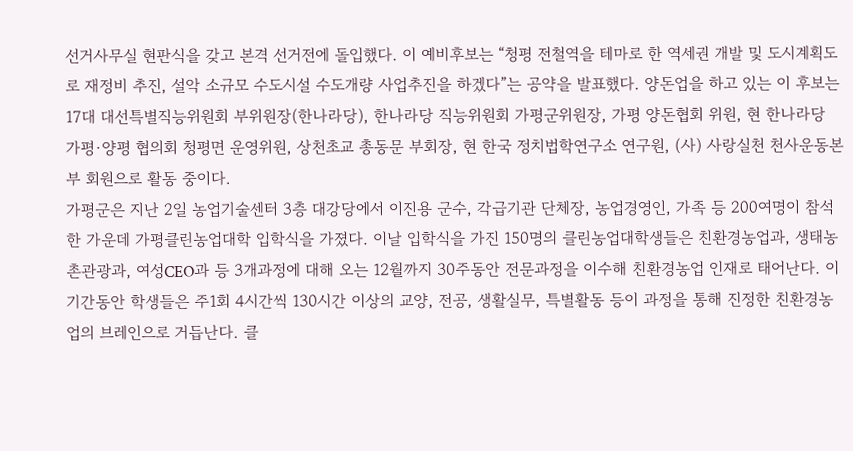선거사무실 현판식을 갖고 본격 선거전에 돌입했다. 이 예비후보는 “청평 전철역을 테마로 한 역세권 개발 및 도시계획도로 재정비 추진, 설악 소규모 수도시설 수도개량 사업추진을 하겠다”는 공약을 발표했다. 양돈업을 하고 있는 이 후보는 17대 대선특별직능위원회 부위원장(한나라당), 한나라당 직능위원회 가평군위원장, 가평 양돈협회 위원, 현 한나라당 가평·양평 협의회 청평면 운영위원, 상천초교 총동문 부회장, 현 한국 정치법학연구소 연구원, (사) 사랑실천 천사운동본부 회원으로 활동 중이다.
가평군은 지난 2일 농업기술센터 3층 대강당에서 이진용 군수, 각급기관 단체장, 농업경영인, 가족 등 200여명이 참석한 가운데 가평클린농업대학 입학식을 가졌다. 이날 입학식을 가진 150명의 클린농업대학생들은 친환경농업과, 생태농촌관광과, 여성CEO과 등 3개과정에 대해 오는 12월까지 30주동안 전문과정을 이수해 친환경농업 인재로 태어난다. 이 기간동안 학생들은 주1회 4시간씩 130시간 이상의 교양, 전공, 생활실무, 특별활동 등이 과정을 통해 진정한 친환경농업의 브레인으로 거듭난다. 클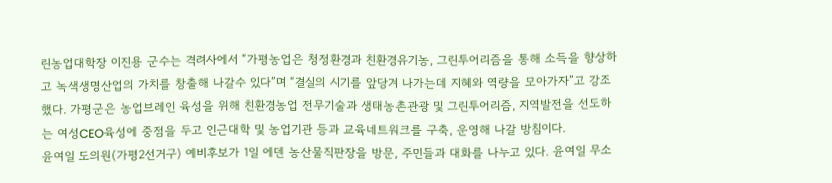린농업대학장 이진용 군수는 격려사에서 “가평농업은 청정환경과 친환경유기농, 그린투어리즘을 통해 소득을 향상하고 녹색생명산업의 가치를 창출해 나갈수 있다”며 “결실의 시기를 앞당겨 나가는데 지혜와 역량을 모아가자”고 강조했다. 가평군은 농업브레인 육성을 위해 친환경농업 전무기술과 생태농촌관광 및 그린투어리즘, 지역발전을 선도하는 여성CEO육성에 중점을 두고 인근대학 및 농업기관 등과 교육네트워크를 구축, 운영해 나갈 방침이다.
윤여일 도의원(가평2선거구) 예비후보가 1일 에덴 농산물직판장을 방문, 주민들과 대화를 나누고 있다. 윤여일 무소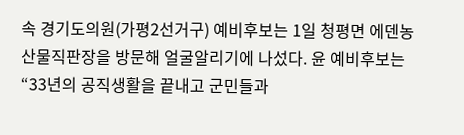속 경기도의원(가평2선거구) 예비후보는 1일 청평면 에덴농산물직판장을 방문해 얼굴알리기에 나섰다. 윤 예비후보는 “33년의 공직생활을 끝내고 군민들과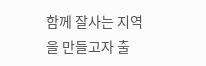함께 잘사는 지역을 만들고자 출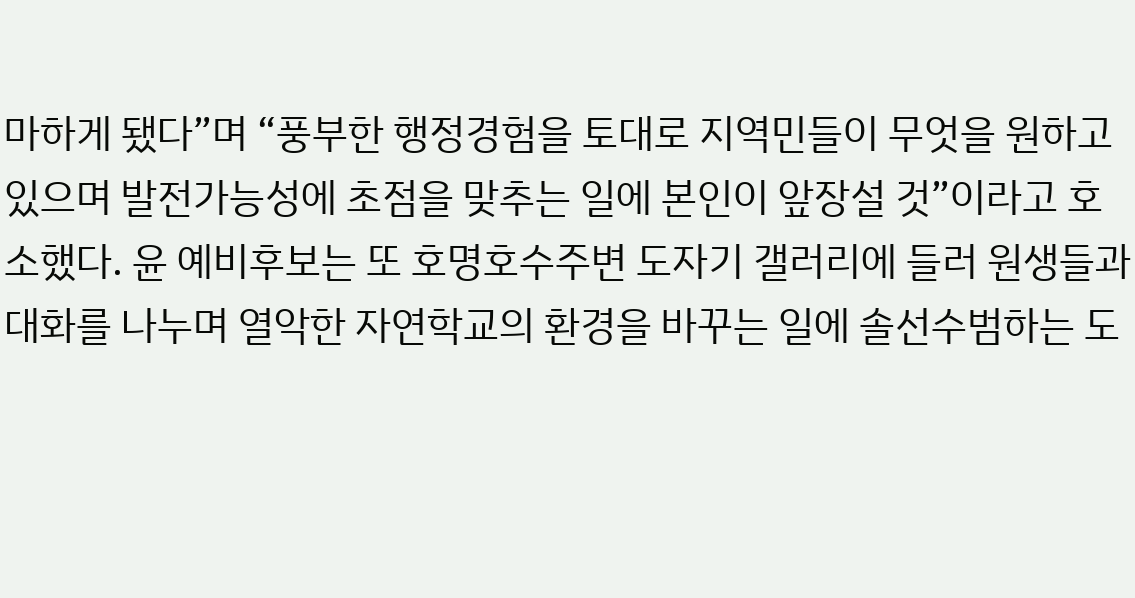마하게 됐다”며 “풍부한 행정경험을 토대로 지역민들이 무엇을 원하고 있으며 발전가능성에 초점을 맞추는 일에 본인이 앞장설 것”이라고 호소했다. 윤 예비후보는 또 호명호수주변 도자기 갤러리에 들러 원생들과 대화를 나누며 열악한 자연학교의 환경을 바꾸는 일에 솔선수범하는 도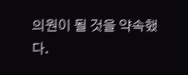의원이 될 것을 약속했다.